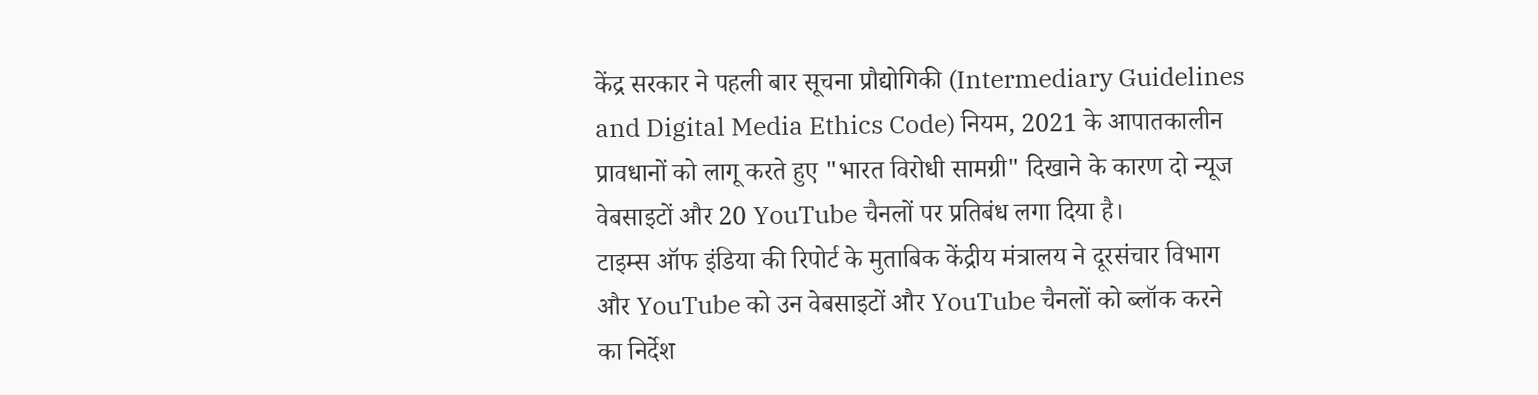केंद्र सरकार ने पहली बार सूचना प्रौद्योगिकी (Intermediary Guidelines and Digital Media Ethics Code) नियम, 2021 के आपातकालीन प्रावधानों को लागू करते हुए "भारत विरोधी सामग्री" दिखाने के कारण दो न्यूज वेबसाइटों और 20 YouTube चैनलों पर प्रतिबंध लगा दिया है।
टाइम्स ऑफ इंडिया की रिपोर्ट के मुताबिक केंद्रीय मंत्रालय ने दूरसंचार विभाग और YouTube को उन वेबसाइटों और YouTube चैनलों को ब्लॉक करने का निर्देश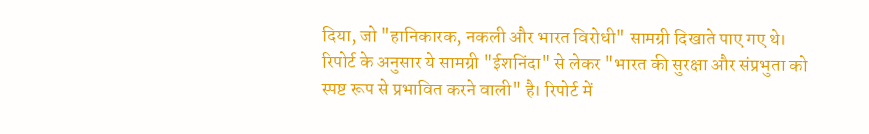दिया, जो "हानिकारक, नकली और भारत विरोधी" सामग्री दिखाते पाए गए थे।
रिपोर्ट के अनुसार ये सामग्री "ईशनिंदा" से लेकर "भारत की सुरक्षा और संप्रभुता को स्पष्ट रूप से प्रभावित करने वाली" है। रिपोर्ट में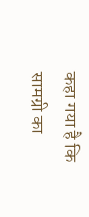कहा गया है कि सामग्री का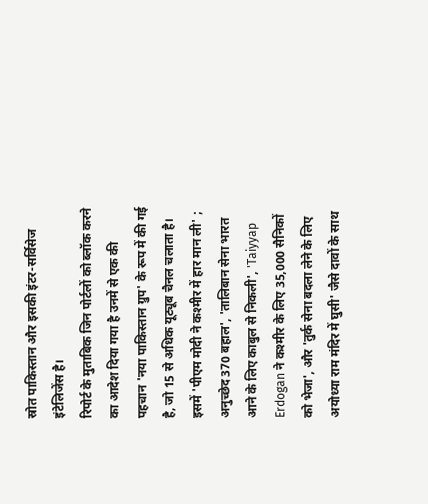स्रोत पाकिस्तान और इसकी इंटर-सर्विसेज इंटेलिजेंस है।
रिपोर्ट के मुताबिक जिन पोर्टलों को ब्लॉक करने का आदेश दिया गया है उनमें से एक की पहचान 'नया पाकिस्तान ग्रुप' के रूप में की गई है, जो 15 से अधिक यूट्यूब चैनल चलाता है। इसमें 'पीएम मोदी ने कश्मीर में हार मान ली' ; अनुच्छेद 370 बहाल', 'तालिबान सेना भारत आने के लिए काबुल से निकली', 'Taiyyap Erdogan ने कश्मीर के लिए 35,000 सैनिकों को भेजा', और 'तुर्क सेना बदला लेने के लिए अयोध्या राम मंदिर में घुसी' जैसे दावों के साथ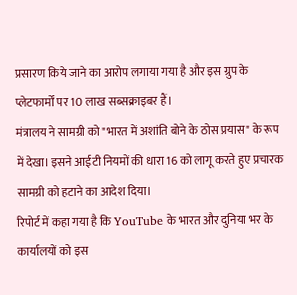प्रसारण किये जाने का आरोप लगाया गया है और इस ग्रुप के प्लेटफार्मों पर 10 लाख सब्सक्राइबर हैं।
मंत्रालय ने सामग्री को "भारत में अशांति बोने के ठोस प्रयास" के रूप में देखा। इसने आईटी नियमों की धारा 16 को लागू करते हुए प्रचारक सामग्री को हटाने का आदेश दिया।
रिपोर्ट में कहा गया है कि YouTube के भारत और दुनिया भर के कार्यालयों को इस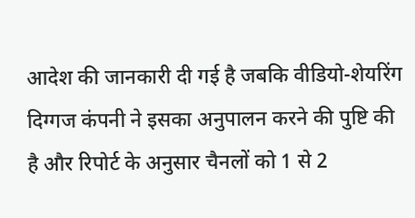आदेश की जानकारी दी गई है जबकि वीडियो-शेयरिंग दिग्गज कंपनी ने इसका अनुपालन करने की पुष्टि की है और रिपोर्ट के अनुसार चैनलों को 1 से 2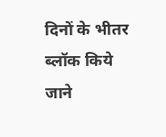दिनों के भीतर ब्लॉक किये जाने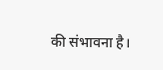की संभावना है।